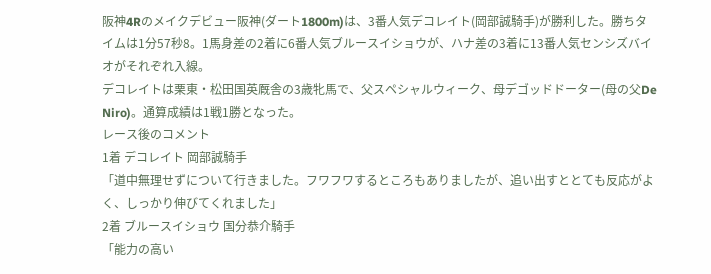阪神4Rのメイクデビュー阪神(ダート1800m)は、3番人気デコレイト(岡部誠騎手)が勝利した。勝ちタイムは1分57秒8。1馬身差の2着に6番人気ブルースイショウが、ハナ差の3着に13番人気センシズバイオがそれぞれ入線。
デコレイトは栗東・松田国英厩舎の3歳牝馬で、父スペシャルウィーク、母デゴッドドーター(母の父De Niro)。通算成績は1戦1勝となった。
レース後のコメント
1着 デコレイト 岡部誠騎手
「道中無理せずについて行きました。フワフワするところもありましたが、追い出すととても反応がよく、しっかり伸びてくれました」
2着 ブルースイショウ 国分恭介騎手
「能力の高い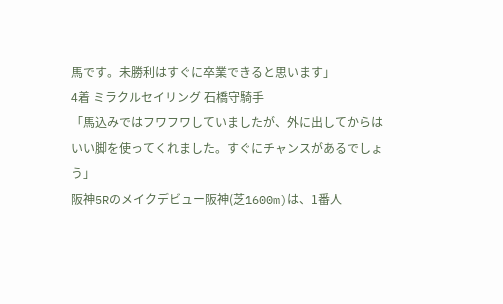馬です。未勝利はすぐに卒業できると思います」
4着 ミラクルセイリング 石橋守騎手
「馬込みではフワフワしていましたが、外に出してからはいい脚を使ってくれました。すぐにチャンスがあるでしょう」
阪神5Rのメイクデビュー阪神(芝1600m)は、1番人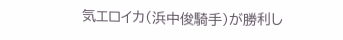気エロイカ(浜中俊騎手)が勝利し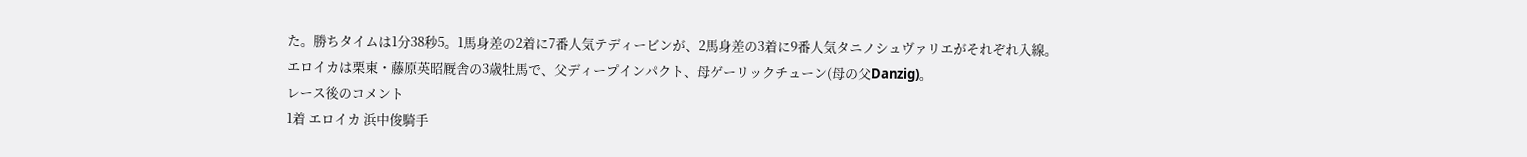た。勝ちタイムは1分38秒5。1馬身差の2着に7番人気テディービンが、2馬身差の3着に9番人気タニノシュヴァリエがそれぞれ入線。
エロイカは栗東・藤原英昭厩舎の3歳牡馬で、父ディープインパクト、母ゲーリックチューン(母の父Danzig)。
レース後のコメント
1着 エロイカ 浜中俊騎手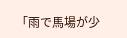「雨で馬場が少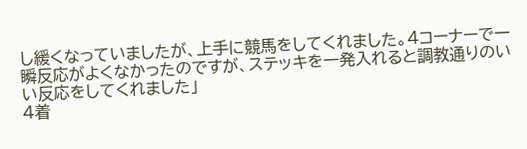し緩くなっていましたが、上手に競馬をしてくれました。4コーナーで一瞬反応がよくなかったのですが、ステッキを一発入れると調教通りのいい反応をしてくれました」
4着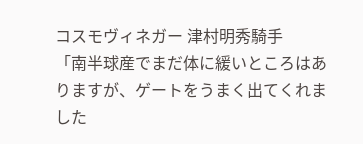コスモヴィネガー 津村明秀騎手
「南半球産でまだ体に緩いところはありますが、ゲートをうまく出てくれました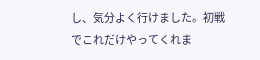し、気分よく行けました。初戦でこれだけやってくれま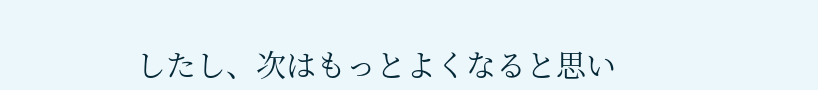したし、次はもっとよくなると思い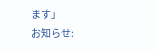ます」
お知らせ: